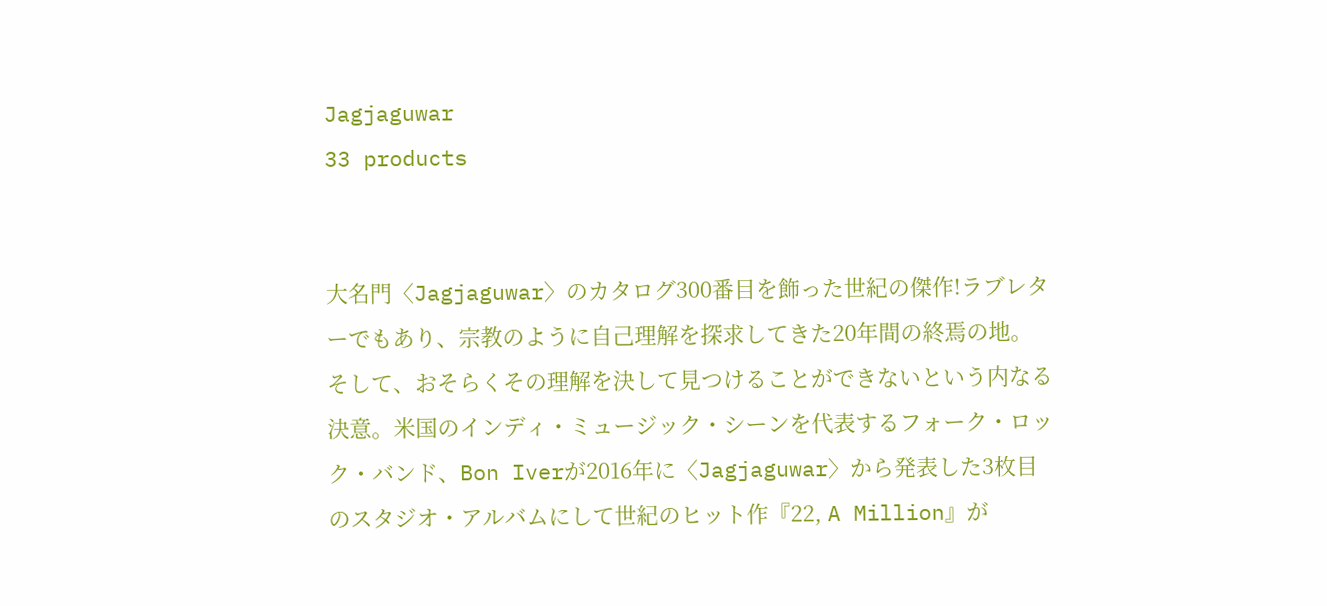Jagjaguwar
33 products


大名門〈Jagjaguwar〉のカタログ300番目を飾った世紀の傑作!ラブレターでもあり、宗教のように自己理解を探求してきた20年間の終焉の地。そして、おそらくその理解を決して見つけることができないという内なる決意。米国のインディ・ミュージック・シーンを代表するフォーク・ロック・バンド、Bon Iverが2016年に〈Jagjaguwar〉から発表した3枚目のスタジオ・アルバムにして世紀のヒット作『22, A Million』が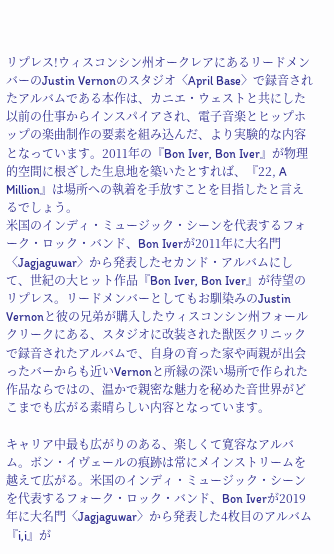リプレス!ウィスコンシン州オークレアにあるリードメンバーのJustin Vernonのスタジオ〈April Base〉で録音されたアルバムである本作は、カニエ・ウェストと共にした以前の仕事からインスパイアされ、電子音楽とヒップホップの楽曲制作の要素を組み込んだ、より実験的な内容となっています。2011年の『Bon Iver, Bon Iver』が物理的空間に根ざした生息地を築いたとすれば、『22, A Million』は場所への執着を手放すことを目指したと言えるでしょう。
米国のインディ・ミュージック・シーンを代表するフォーク・ロック・バンド、Bon Iverが2011年に大名門〈Jagjaguwar〉から発表したセカンド・アルバムにして、世紀の大ヒット作品『Bon Iver, Bon Iver』が待望のリプレス。リードメンバーとしてもお馴染みのJustin Vernonと彼の兄弟が購入したウィスコンシン州フォールクリークにある、スタジオに改装された獣医クリニックで録音されたアルバムで、自身の育った家や両親が出会ったバーからも近いVernonと所縁の深い場所で作られた作品ならではの、温かで親密な魅力を秘めた音世界がどこまでも広がる素晴らしい内容となっています。

キャリア中最も広がりのある、楽しくて寛容なアルバム。ボン・イヴェールの痕跡は常にメインストリームを越えて広がる。米国のインディ・ミュージック・シーンを代表するフォーク・ロック・バンド、Bon Iverが2019年に大名門〈Jagjaguwar〉から発表した4枚目のアルバム『i,i』が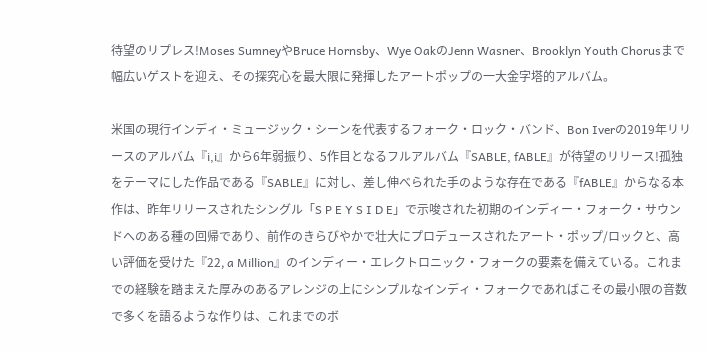待望のリプレス!Moses SumneyやBruce Hornsby、Wye OakのJenn Wasner、Brooklyn Youth Chorusまで幅広いゲストを迎え、その探究心を最大限に発揮したアートポップの一大金字塔的アルバム。

米国の現行インディ・ミュージック・シーンを代表するフォーク・ロック・バンド、Bon Iverの2019年リリースのアルバム『i,i』から6年弱振り、5作目となるフルアルバム『SABLE, fABLE』が待望のリリース!孤独をテーマにした作品である『SABLE』に対し、差し伸べられた手のような存在である『fABLE』からなる本作は、昨年リリースされたシングル「S P E Y S I D E」で示唆された初期のインディー・フォーク・サウンドへのある種の回帰であり、前作のきらびやかで壮大にプロデュースされたアート・ポップ/ロックと、高い評価を受けた『22, a Million』のインディー・エレクトロニック・フォークの要素を備えている。これまでの経験を踏まえた厚みのあるアレンジの上にシンプルなインディ・フォークであればこその最小限の音数で多くを語るような作りは、これまでのボ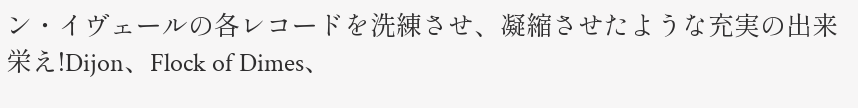ン・イヴェールの各レコードを洗練させ、凝縮させたような充実の出来栄え!Dijon、Flock of Dimes、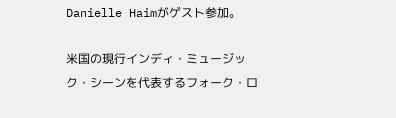Danielle Haimがゲスト参加。

米国の現行インディ・ミュージック・シーンを代表するフォーク・ロ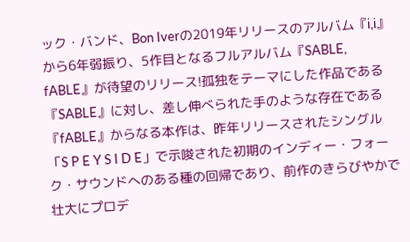ック・バンド、Bon Iverの2019年リリースのアルバム『i,i』から6年弱振り、5作目となるフルアルバム『SABLE, fABLE』が待望のリリース!孤独をテーマにした作品である『SABLE』に対し、差し伸べられた手のような存在である『fABLE』からなる本作は、昨年リリースされたシングル「S P E Y S I D E」で示唆された初期のインディー・フォーク・サウンドへのある種の回帰であり、前作のきらびやかで壮大にプロデ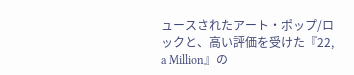ュースされたアート・ポップ/ロックと、高い評価を受けた『22, a Million』の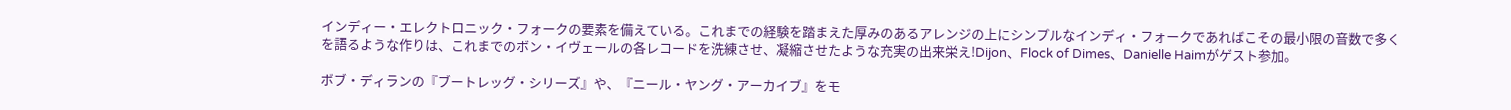インディー・エレクトロニック・フォークの要素を備えている。これまでの経験を踏まえた厚みのあるアレンジの上にシンプルなインディ・フォークであればこその最小限の音数で多くを語るような作りは、これまでのボン・イヴェールの各レコードを洗練させ、凝縮させたような充実の出来栄え!Dijon、Flock of Dimes、Danielle Haimがゲスト参加。

ボブ・ディランの『ブートレッグ・シリーズ』や、『ニール・ヤング・アーカイブ』をモ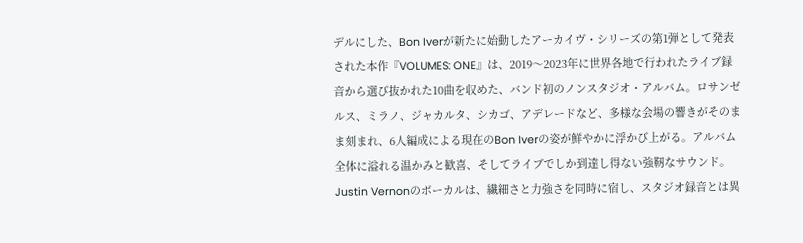デルにした、Bon Iverが新たに始動したアーカイヴ・シリーズの第1弾として発表された本作『VOLUMES: ONE』は、2019〜2023年に世界各地で行われたライブ録音から選び抜かれた10曲を収めた、バンド初のノンスタジオ・アルバム。ロサンゼルス、ミラノ、ジャカルタ、シカゴ、アデレードなど、多様な会場の響きがそのまま刻まれ、6人編成による現在のBon Iverの姿が鮮やかに浮かび上がる。アルバム全体に溢れる温かみと歓喜、そしてライブでしか到達し得ない強靭なサウンド。Justin Vernonのボーカルは、繊細さと力強さを同時に宿し、スタジオ録音とは異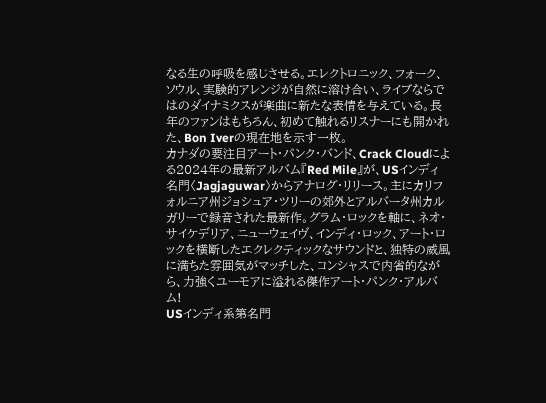なる生の呼吸を感じさせる。エレクトロニック、フォーク、ソウル、実験的アレンジが自然に溶け合い、ライブならではのダイナミクスが楽曲に新たな表情を与えている。長年のファンはもちろん、初めて触れるリスナーにも開かれた、Bon Iverの現在地を示す一枚。
カナダの要注目アート・パンク・バンド、Crack Cloudによる2024年の最新アルバム『Red Mile』が、USインディ名門〈Jagjaguwar〉からアナログ・リリース。主にカリフォルニア州ジョシュア・ツリーの郊外とアルバータ州カルガリーで録音された最新作。グラム・ロックを軸に、ネオ・サイケデリア、ニューウェイヴ、インディ・ロック、アート・ロックを横断したエクレクティックなサウンドと、独特の威風に満ちた雰囲気がマッチした、コンシャスで内省的ながら、力強くユーモアに溢れる傑作アート・パンク・アルバム!
USインディ系第名門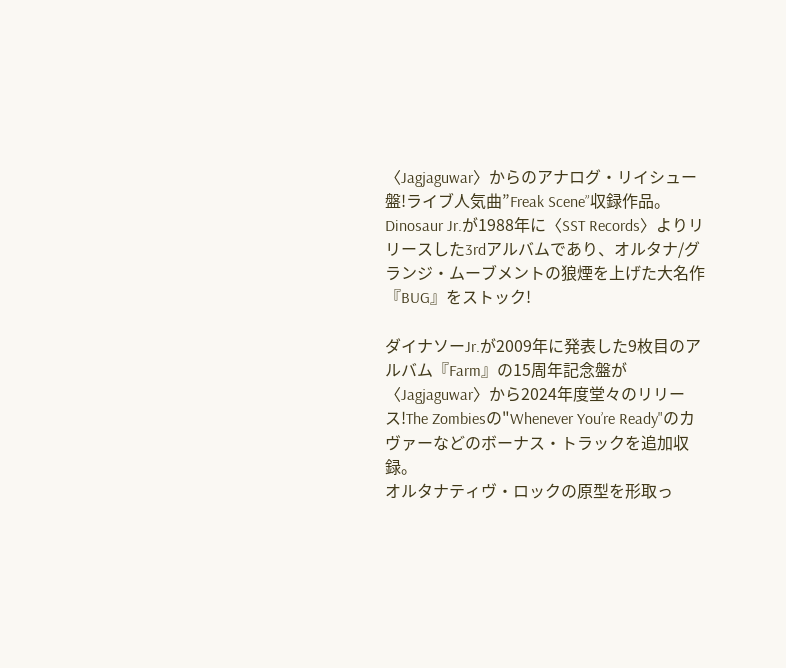〈Jagjaguwar〉からのアナログ・リイシュー盤!ライブ人気曲”Freak Scene”収録作品。Dinosaur Jr.が1988年に〈SST Records〉よりリリースした3rdアルバムであり、オルタナ/グランジ・ムーブメントの狼煙を上げた大名作『BUG』をストック!

ダイナソーJr.が2009年に発表した9枚目のアルバム『Farm』の15周年記念盤が〈Jagjaguwar〉から2024年度堂々のリリース!The Zombiesの"Whenever You’re Ready"のカヴァーなどのボーナス・トラックを追加収録。
オルタナティヴ・ロックの原型を形取っ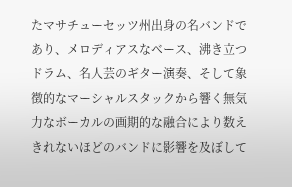たマサチューセッツ州出身の名バンドであり、メロディアスなベース、沸き立つドラム、名人芸のギター演奏、そして象徴的なマーシャルスタックから響く無気力なボーカルの画期的な融合により数えきれないほどのバンドに影響を及ぼして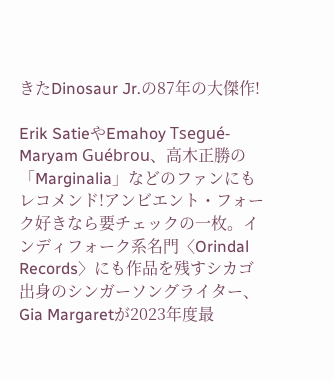きたDinosaur Jr.の87年の大傑作!

Erik SatieやEmahoy Tsegué-Maryam Guébrou、高木正勝の「Marginalia」などのファンにもレコメンド!アンビエント・フォーク好きなら要チェックの一枚。インディフォーク系名門〈Orindal Records〉にも作品を残すシカゴ出身のシンガーソングライター、Gia Margaretが2023年度最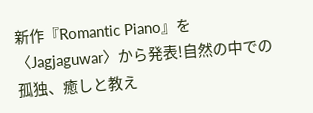新作『Romantic Piano』を〈Jagjaguwar〉から発表!自然の中での孤独、癒しと教え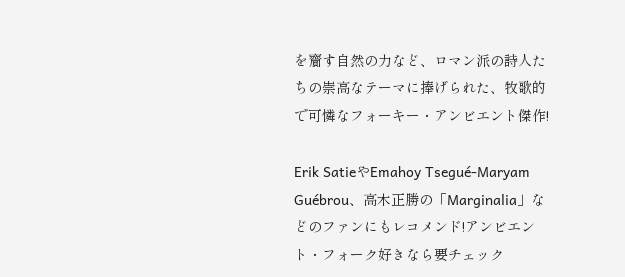を齎す自然の力など、ロマン派の詩人たちの崇高なテーマに捧げられた、牧歌的で可憐なフォーキー・アンビエント傑作!

Erik SatieやEmahoy Tsegué-Maryam Guébrou、高木正勝の「Marginalia」などのファンにもレコメンド!アンビエント・フォーク好きなら要チェック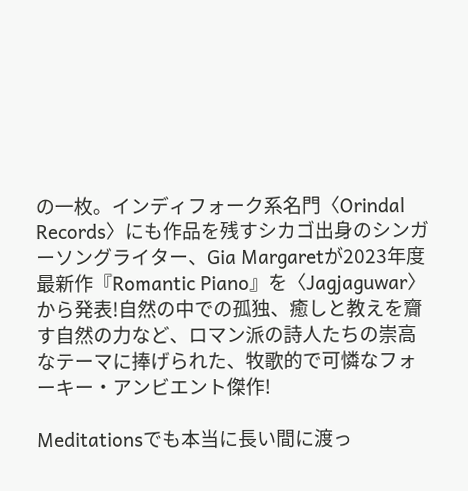の一枚。インディフォーク系名門〈Orindal Records〉にも作品を残すシカゴ出身のシンガーソングライター、Gia Margaretが2023年度最新作『Romantic Piano』を〈Jagjaguwar〉から発表!自然の中での孤独、癒しと教えを齎す自然の力など、ロマン派の詩人たちの崇高なテーマに捧げられた、牧歌的で可憐なフォーキー・アンビエント傑作!

Meditationsでも本当に長い間に渡っ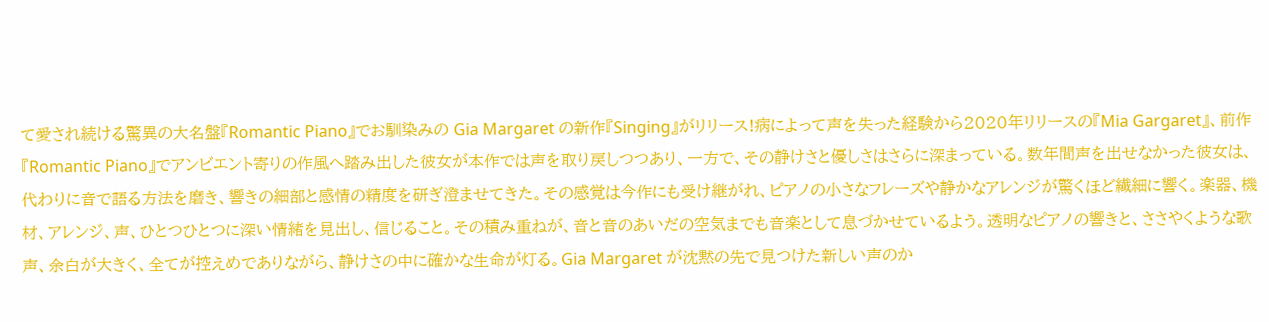て愛され続ける驚異の大名盤『Romantic Piano』でお馴染みの Gia Margaret の新作『Singing』がリリース!病によって声を失った経験から2020年リリースの『Mia Gargaret』、前作『Romantic Piano』でアンビエント寄りの作風へ踏み出した彼女が本作では声を取り戻しつつあり、一方で、その静けさと優しさはさらに深まっている。数年間声を出せなかった彼女は、代わりに音で語る方法を磨き、響きの細部と感情の精度を研ぎ澄ませてきた。その感覚は今作にも受け継がれ、ピアノの小さなフレーズや静かなアレンジが驚くほど繊細に響く。楽器、機材、アレンジ、声、ひとつひとつに深い情緒を見出し、信じること。その積み重ねが、音と音のあいだの空気までも音楽として息づかせているよう。透明なピアノの響きと、ささやくような歌声、余白が大きく、全てが控えめでありながら、静けさの中に確かな生命が灯る。Gia Margaret が沈黙の先で見つけた新しい声のか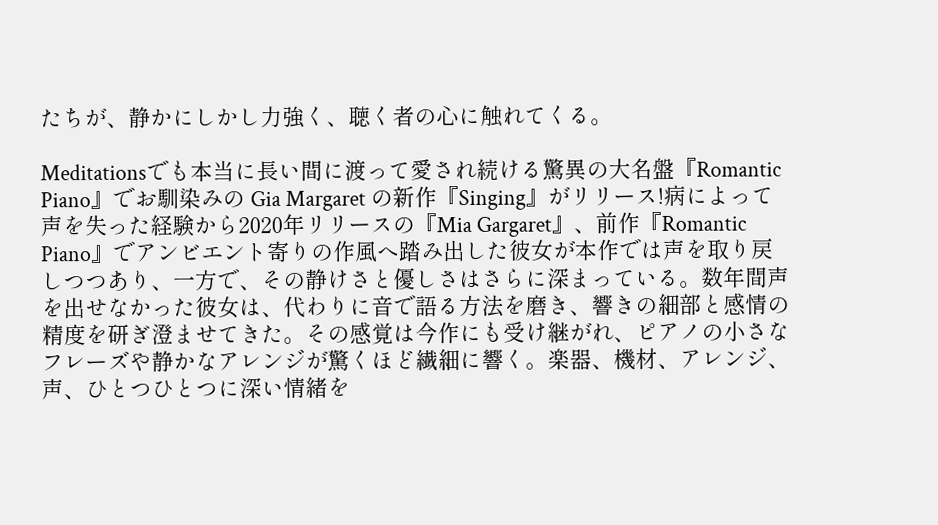たちが、静かにしかし力強く、聴く者の心に触れてくる。

Meditationsでも本当に長い間に渡って愛され続ける驚異の大名盤『Romantic Piano』でお馴染みの Gia Margaret の新作『Singing』がリリース!病によって声を失った経験から2020年リリースの『Mia Gargaret』、前作『Romantic Piano』でアンビエント寄りの作風へ踏み出した彼女が本作では声を取り戻しつつあり、一方で、その静けさと優しさはさらに深まっている。数年間声を出せなかった彼女は、代わりに音で語る方法を磨き、響きの細部と感情の精度を研ぎ澄ませてきた。その感覚は今作にも受け継がれ、ピアノの小さなフレーズや静かなアレンジが驚くほど繊細に響く。楽器、機材、アレンジ、声、ひとつひとつに深い情緒を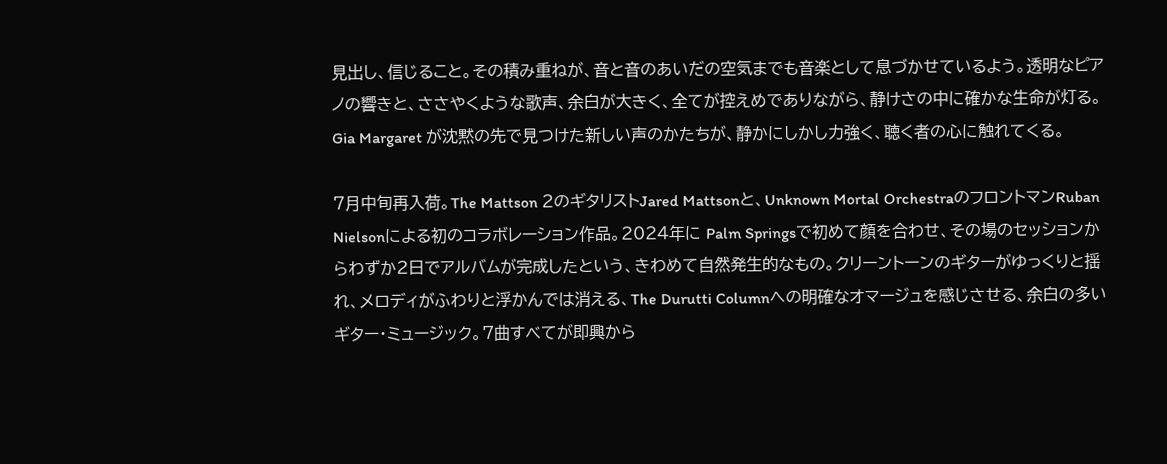見出し、信じること。その積み重ねが、音と音のあいだの空気までも音楽として息づかせているよう。透明なピアノの響きと、ささやくような歌声、余白が大きく、全てが控えめでありながら、静けさの中に確かな生命が灯る。Gia Margaret が沈黙の先で見つけた新しい声のかたちが、静かにしかし力強く、聴く者の心に触れてくる。

7月中旬再入荷。The Mattson 2のギタリストJared Mattsonと、Unknown Mortal OrchestraのフロントマンRuban Nielsonによる初のコラボレーション作品。2024年に Palm Springsで初めて顔を合わせ、その場のセッションからわずか2日でアルバムが完成したという、きわめて自然発生的なもの。クリーントーンのギターがゆっくりと揺れ、メロディがふわりと浮かんでは消える、The Durutti Columnへの明確なオマージュを感じさせる、余白の多いギター・ミュージック。7曲すべてが即興から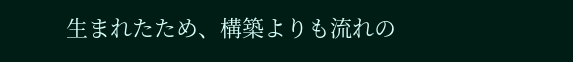生まれたため、構築よりも流れの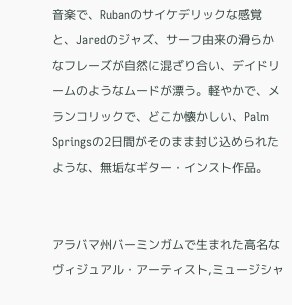音楽で、Rubanのサイケデリックな感覚と、Jaredのジャズ、サーフ由来の滑らかなフレーズが自然に混ざり合い、デイドリームのようなムードが漂う。軽やかで、メランコリックで、どこか懐かしい、Palm Springsの2日間がそのまま封じ込められたような、無垢なギター・インスト作品。


アラバマ州バーミンガムで生まれた高名なヴィジュアル・アーティスト,ミュージシャ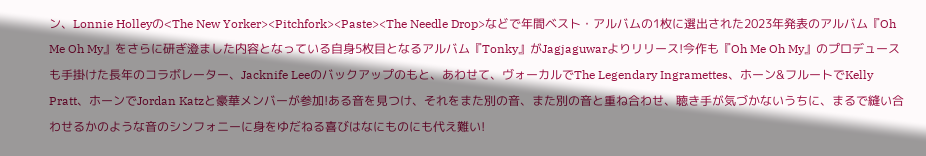ン、Lonnie Holleyの<The New Yorker><Pitchfork><Paste><The Needle Drop>などで年間ベスト・アルバムの1枚に選出された2023年発表のアルバム『Oh Me Oh My』をさらに研ぎ澄ました内容となっている自身5枚目となるアルバム『Tonky』がJagjaguwarよりリリース!今作も『Oh Me Oh My』のプロデュースも手掛けた長年のコラボレーター、Jacknife Leeのバックアップのもと、あわせて、ヴォーカルでThe Legendary Ingramettes、ホーン&フルートでKelly Pratt、ホーンでJordan Katzと豪華メンバーが参加!ある音を見つけ、それをまた別の音、また別の音と重ね合わせ、聴き手が気づかないうちに、まるで縫い合わせるかのような音のシンフォニーに身をゆだねる喜びはなにものにも代え難い!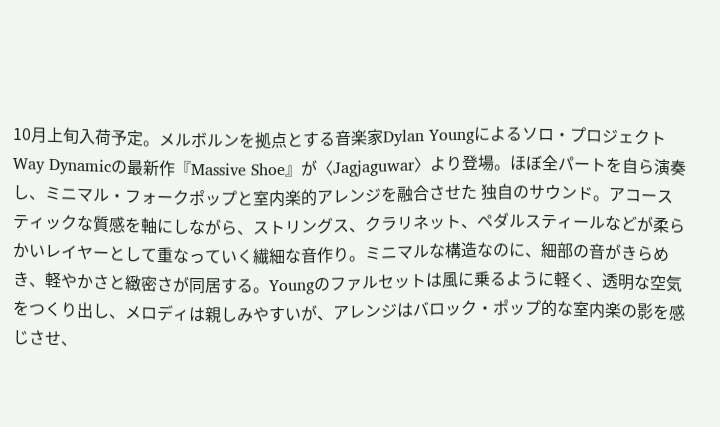10月上旬入荷予定。メルボルンを拠点とする音楽家Dylan Youngによるソロ・プロジェクトWay Dynamicの最新作『Massive Shoe』が〈Jagjaguwar〉より登場。ほぼ全パートを自ら演奏し、ミニマル・フォークポップと室内楽的アレンジを融合させた 独自のサウンド。アコースティックな質感を軸にしながら、ストリングス、クラリネット、ペダルスティールなどが柔らかいレイヤーとして重なっていく繊細な音作り。ミニマルな構造なのに、細部の音がきらめき、軽やかさと緻密さが同居する。Youngのファルセットは風に乗るように軽く、透明な空気をつくり出し、メロディは親しみやすいが、アレンジはバロック・ポップ的な室内楽の影を感じさせ、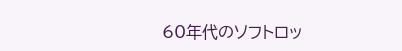60年代のソフトロッ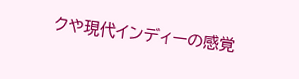クや現代インディーの感覚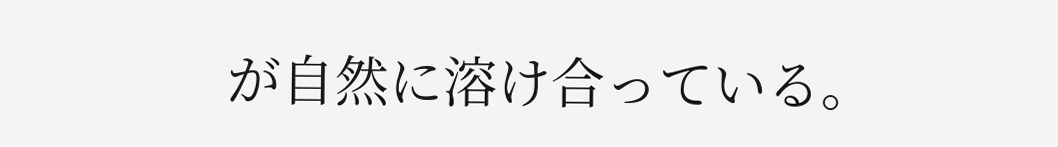が自然に溶け合っている。